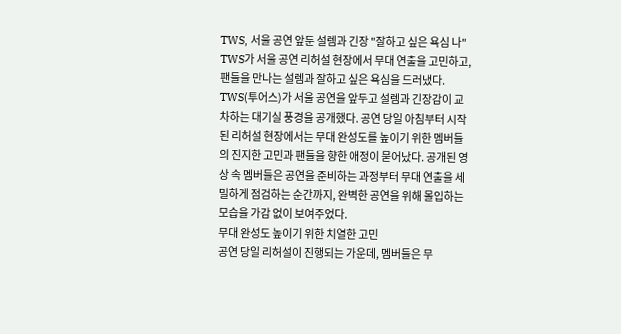TWS, 서울 공연 앞둔 설렘과 긴장 "잘하고 싶은 욕심 나"
TWS가 서울 공연 리허설 현장에서 무대 연출을 고민하고, 팬들을 만나는 설렘과 잘하고 싶은 욕심을 드러냈다.
TWS(투어스)가 서울 공연을 앞두고 설렘과 긴장감이 교차하는 대기실 풍경을 공개했다. 공연 당일 아침부터 시작된 리허설 현장에서는 무대 완성도를 높이기 위한 멤버들의 진지한 고민과 팬들을 향한 애정이 묻어났다. 공개된 영상 속 멤버들은 공연을 준비하는 과정부터 무대 연출을 세밀하게 점검하는 순간까지, 완벽한 공연을 위해 몰입하는 모습을 가감 없이 보여주었다.
무대 완성도 높이기 위한 치열한 고민
공연 당일 리허설이 진행되는 가운데, 멤버들은 무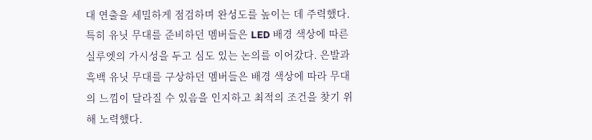대 연출을 세밀하게 점검하며 완성도를 높이는 데 주력했다. 특히 유닛 무대를 준비하던 멤버들은 LED 배경 색상에 따른 실루엣의 가시성을 두고 심도 있는 논의를 이어갔다. 은발과 흑백 유닛 무대를 구상하던 멤버들은 배경 색상에 따라 무대의 느낌이 달라질 수 있음을 인지하고 최적의 조건을 찾기 위해 노력했다.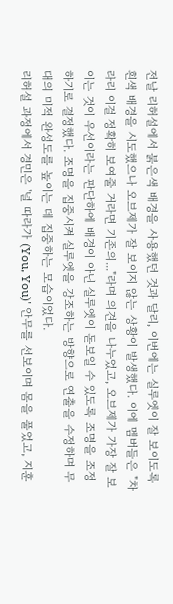전날 리허설에서 붉은색 배경을 사용했던 것과 달리, 이번에는 실루엣이 잘 보이도록 흰색 배경을 시도했으나 오브제가 잘 보이지 않는 상황이 발생했다. 이에 멤버들은 "차라리 이걸 정확히 보여줄 거라면 기존의..."라며 의견을 나누었고, 오브제가 가장 잘 보이는 것이 우선이라는 판단하에 배경이 아닌 실루엣이 돋보일 수 있도록 조명을 조정하기로 결정했다. 조명을 집중시켜 실루엣을 강조하는 방향으로 연출을 수정하며 무대의 미적 완성도를 높이는 데 집중하는 모습이었다.
리허설 과정에서 경민은 '널 따라가 (You, You)' 안무를 선보이며 몸을 풀었고, 지훈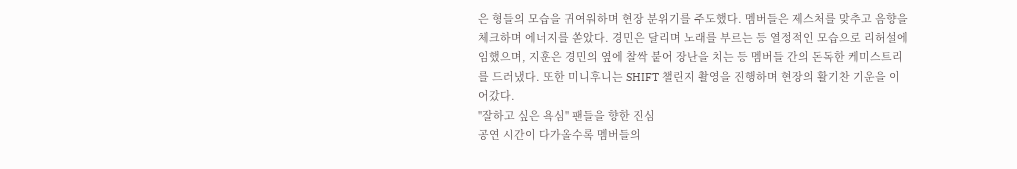은 형들의 모습을 귀여워하며 현장 분위기를 주도했다. 멤버들은 제스처를 맞추고 음향을 체크하며 에너지를 쏟았다. 경민은 달리며 노래를 부르는 등 열정적인 모습으로 리허설에 임했으며, 지훈은 경민의 옆에 찰싹 붙어 장난을 치는 등 멤버들 간의 돈독한 케미스트리를 드러냈다. 또한 미니후니는 SHIFT 챌린지 촬영을 진행하며 현장의 활기찬 기운을 이어갔다.
"잘하고 싶은 욕심" 팬들을 향한 진심
공연 시간이 다가올수록 멤버들의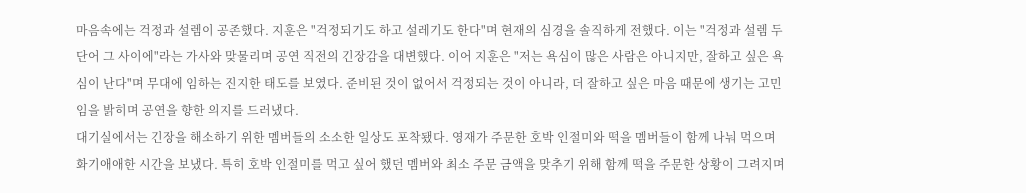마음속에는 걱정과 설렘이 공존했다. 지훈은 "걱정되기도 하고 설레기도 한다"며 현재의 심경을 솔직하게 전했다. 이는 "걱정과 설렘 두 단어 그 사이에"라는 가사와 맞물리며 공연 직전의 긴장감을 대변했다. 이어 지훈은 "저는 욕심이 많은 사람은 아니지만, 잘하고 싶은 욕심이 난다"며 무대에 임하는 진지한 태도를 보였다. 준비된 것이 없어서 걱정되는 것이 아니라, 더 잘하고 싶은 마음 때문에 생기는 고민임을 밝히며 공연을 향한 의지를 드러냈다.
대기실에서는 긴장을 해소하기 위한 멤버들의 소소한 일상도 포착됐다. 영재가 주문한 호박 인절미와 떡을 멤버들이 함께 나눠 먹으며 화기애애한 시간을 보냈다. 특히 호박 인절미를 먹고 싶어 했던 멤버와 최소 주문 금액을 맞추기 위해 함께 떡을 주문한 상황이 그려지며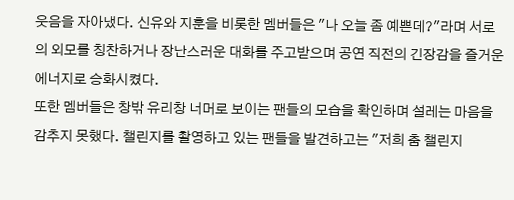웃음을 자아냈다. 신유와 지훈을 비롯한 멤버들은 "나 오늘 좀 예쁜데?"라며 서로의 외모를 칭찬하거나 장난스러운 대화를 주고받으며 공연 직전의 긴장감을 즐거운 에너지로 승화시켰다.
또한 멤버들은 창밖 유리창 너머로 보이는 팬들의 모습을 확인하며 설레는 마음을 감추지 못했다. 챌린지를 촬영하고 있는 팬들을 발견하고는 "저희 춤 챌린지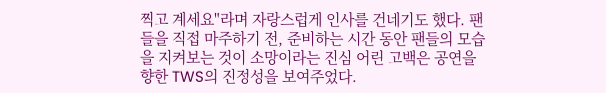찍고 계세요"라며 자랑스럽게 인사를 건네기도 했다. 팬들을 직접 마주하기 전, 준비하는 시간 동안 팬들의 모습을 지켜보는 것이 소망이라는 진심 어린 고백은 공연을 향한 TWS의 진정성을 보여주었다.